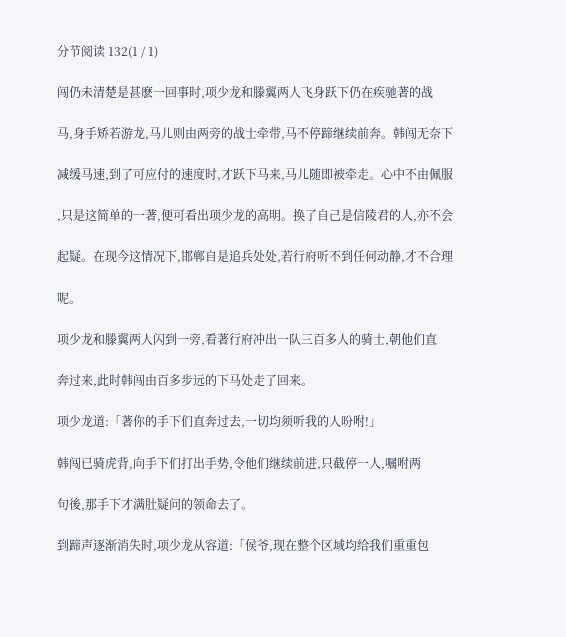分节阅读 132(1 / 1)

闯仍未清楚是甚麽一回事时,项少龙和滕翼两人飞身跃下仍在疾驰著的战

马,身手矫若游龙,马儿则由两旁的战士牵带,马不停蹄继续前奔。韩闯无奈下

减缓马速,到了可应付的速度时,才跃下马来,马儿随即被牵走。心中不由佩服

,只是这简单的一著,便可看出项少龙的高明。换了自己是信陵君的人,亦不会

起疑。在现今这情况下,邯郸自是追兵处处,若行府听不到任何动静,才不合理

呢。

项少龙和滕翼两人闪到一旁,看著行府冲出一队三百多人的骑士,朝他们直

奔过来,此时韩闯由百多步远的下马处走了回来。

项少龙道:「著你的手下们直奔过去,一切均须听我的人吩咐!」

韩闯已骑虎背,向手下们打出手势,令他们继续前进,只截停一人,嘱咐两

句後,那手下才满肚疑问的领命去了。

到蹄声逐渐消失时,项少龙从容道:「侯爷,现在整个区域均给我们重重包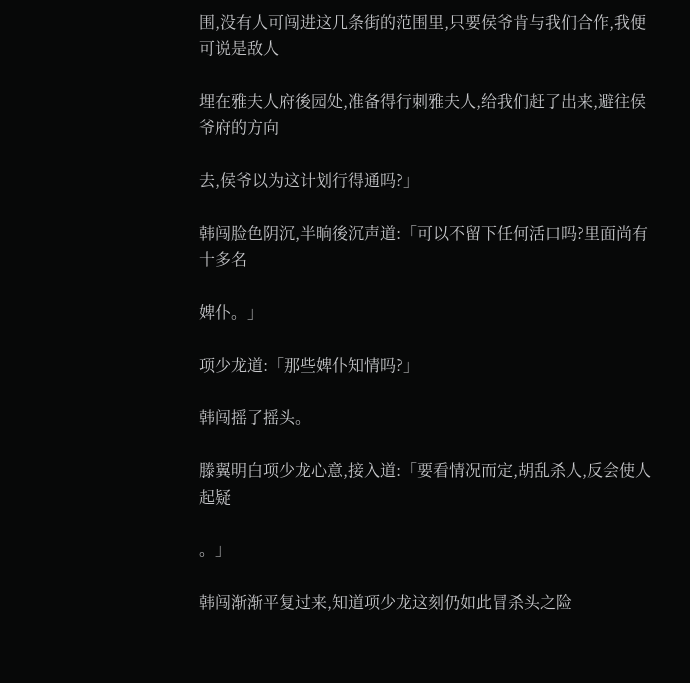围,没有人可闯进这几条街的范围里,只要侯爷肯与我们合作,我便可说是敌人

埋在雅夫人府後园处,准备得行刺雅夫人,给我们赶了出来,避往侯爷府的方向

去,侯爷以为这计划行得通吗?」

韩闯脸色阴沉,半晌後沉声道:「可以不留下任何活口吗?里面尚有十多名

婢仆。」

项少龙道:「那些婢仆知情吗?」

韩闯摇了摇头。

滕翼明白项少龙心意,接入道:「要看情况而定,胡乱杀人,反会使人起疑

。」

韩闯渐渐平复过来,知道项少龙这刻仍如此冒杀头之险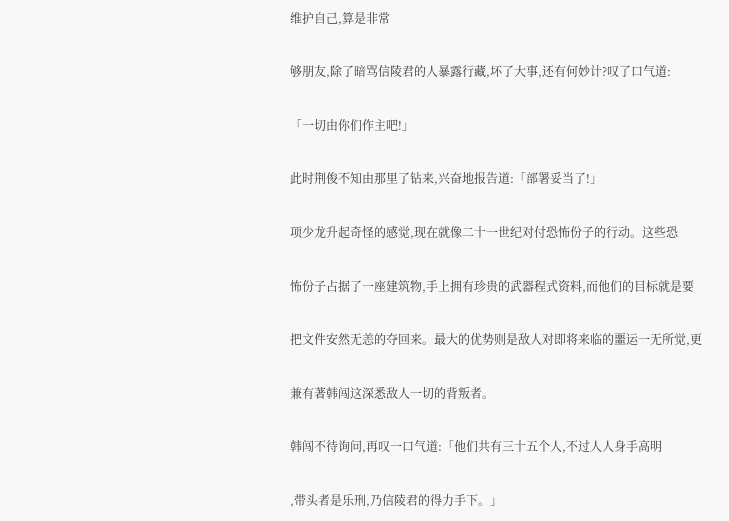维护自己,算是非常

够朋友,除了暗骂信陵君的人暴露行藏,坏了大事,还有何妙计?叹了口气道:

「一切由你们作主吧!」

此时荆俊不知由那里了钻来,兴奋地报告道:「部署妥当了!」

项少龙升起奇怪的感觉,现在就像二十一世纪对付恐怖份子的行动。这些恐

怖份子占据了一座建筑物,手上拥有珍贵的武器程式资料,而他们的目标就是要

把文件安然无恙的夺回来。最大的优势则是敌人对即将来临的噩运一无所觉,更

兼有著韩闯这深悉敌人一切的背叛者。

韩闯不待询问,再叹一口气道:「他们共有三十五个人,不过人人身手高明

,带头者是乐刑,乃信陵君的得力手下。」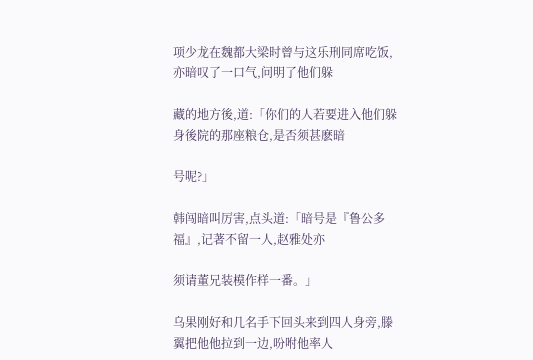项少龙在魏都大梁时曾与这乐刑同席吃饭,亦暗叹了一口气,问明了他们躲

藏的地方後,道:「你们的人若要进入他们躲身後院的那座粮仓,是否须甚麽暗

号呢?」

韩闯暗叫厉害,点头道:「暗号是『鲁公多福』,记著不留一人,赵雅处亦

须请董兄装模作样一番。」

乌果刚好和几名手下回头来到四人身旁,滕翼把他他拉到一边,吩咐他率人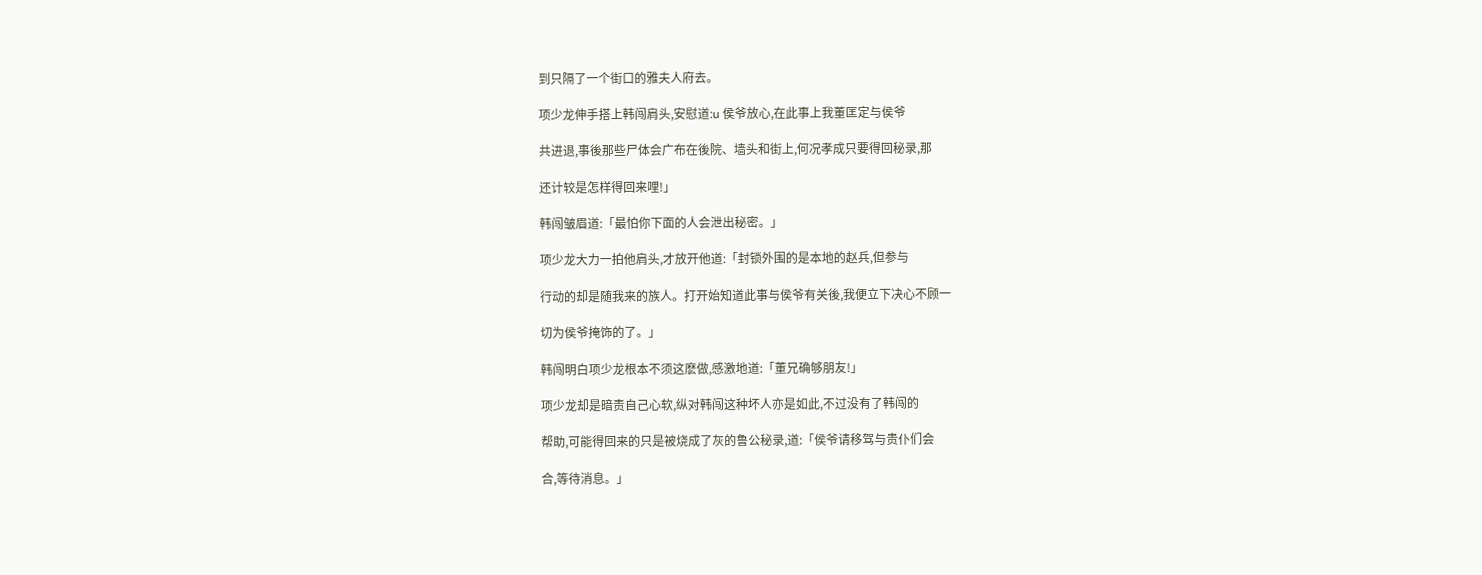到只隔了一个街口的雅夫人府去。

项少龙伸手搭上韩闯肩头,安慰道:u 侯爷放心,在此事上我董匡定与侯爷

共进退,事後那些尸体会广布在後院、墙头和街上,何况孝成只要得回秘录,那

还计较是怎样得回来哩!」

韩闯皱眉道:「最怕你下面的人会泄出秘密。」

项少龙大力一拍他肩头,才放开他道:「封锁外围的是本地的赵兵,但参与

行动的却是随我来的族人。打开始知道此事与侯爷有关後,我便立下决心不顾一

切为侯爷掩饰的了。」

韩闯明白项少龙根本不须这麽做,感激地道:「董兄确够朋友!」

项少龙却是暗责自己心软,纵对韩闯这种坏人亦是如此,不过没有了韩闯的

帮助,可能得回来的只是被烧成了灰的鲁公秘录,道:「侯爷请移驾与贵仆们会

合,等待消息。」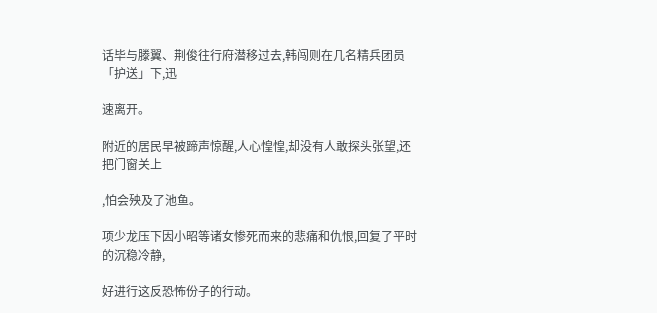话毕与滕翼、荆俊往行府潜移过去,韩闯则在几名精兵团员「护送」下,迅

速离开。

附近的居民早被蹄声惊醒,人心惶惶,却没有人敢探头张望,还把门窗关上

,怕会殃及了池鱼。

项少龙压下因小昭等诸女惨死而来的悲痛和仇恨,回复了平时的沉稳冷静,

好进行这反恐怖份子的行动。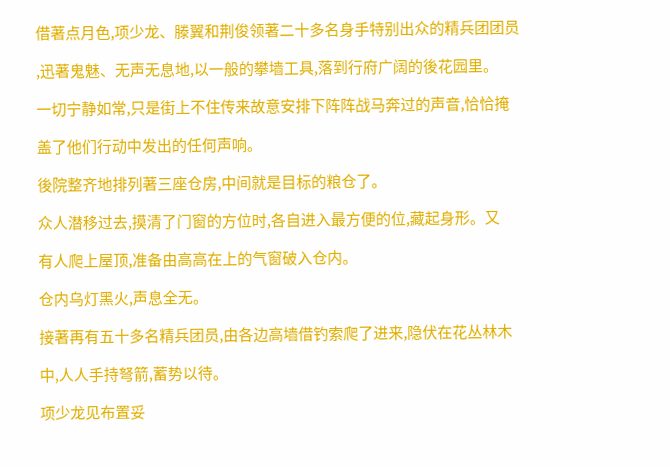借著点月色,项少龙、滕翼和荆俊领著二十多名身手特别出众的精兵团团员

,迅著鬼魅、无声无息地,以一般的攀墙工具,落到行府广阔的後花园里。

一切宁静如常,只是街上不住传来故意安排下阵阵战马奔过的声音,恰恰掩

盖了他们行动中发出的任何声响。

後院整齐地排列著三座仓房,中间就是目标的粮仓了。

众人潜移过去,摸清了门窗的方位时,各自进入最方便的位,藏起身形。又

有人爬上屋顶,准备由高高在上的气窗破入仓内。

仓内乌灯黑火,声息全无。

接著再有五十多名精兵团员,由各边高墙借钓索爬了进来,隐伏在花丛林木

中,人人手持弩箭,蓄势以待。

项少龙见布置妥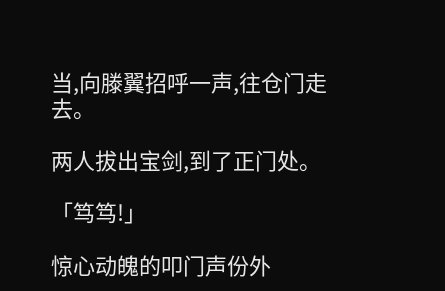当,向滕翼招呼一声,往仓门走去。

两人拔出宝剑,到了正门处。

「笃笃!」

惊心动魄的叩门声份外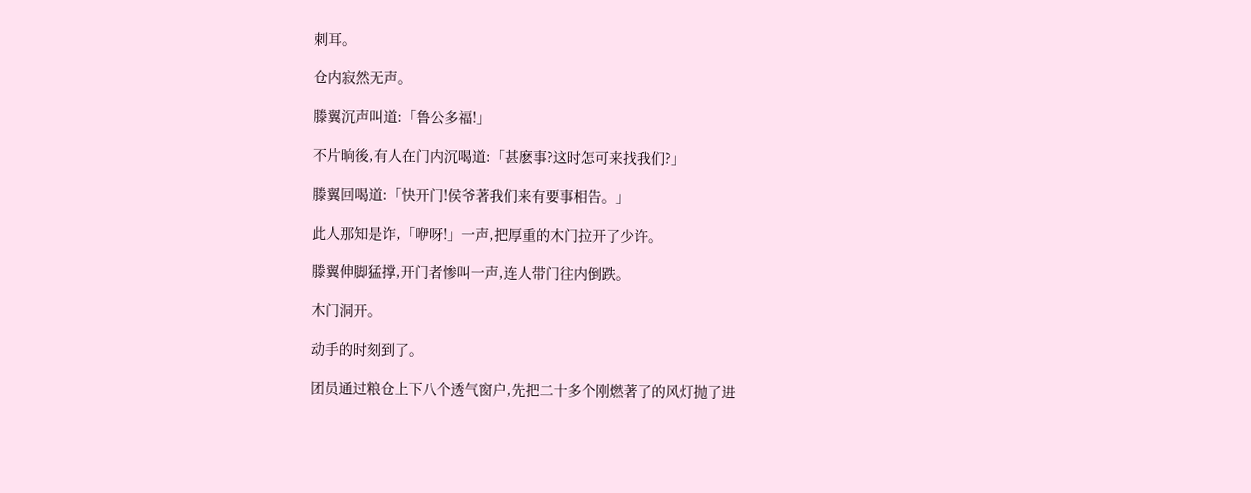刺耳。

仓内寂然无声。

滕翼沉声叫道:「鲁公多福!」

不片晌後,有人在门内沉喝道:「甚麽事?这时怎可来找我们?」

滕翼回喝道:「快开门!侯爷著我们来有要事相告。」

此人那知是诈,「咿呀!」一声,把厚重的木门拉开了少许。

滕翼伸脚猛撑,开门者惨叫一声,连人带门往内倒跌。

木门洞开。

动手的时刻到了。

团员通过粮仓上下八个透气窗户,先把二十多个刚燃著了的风灯抛了进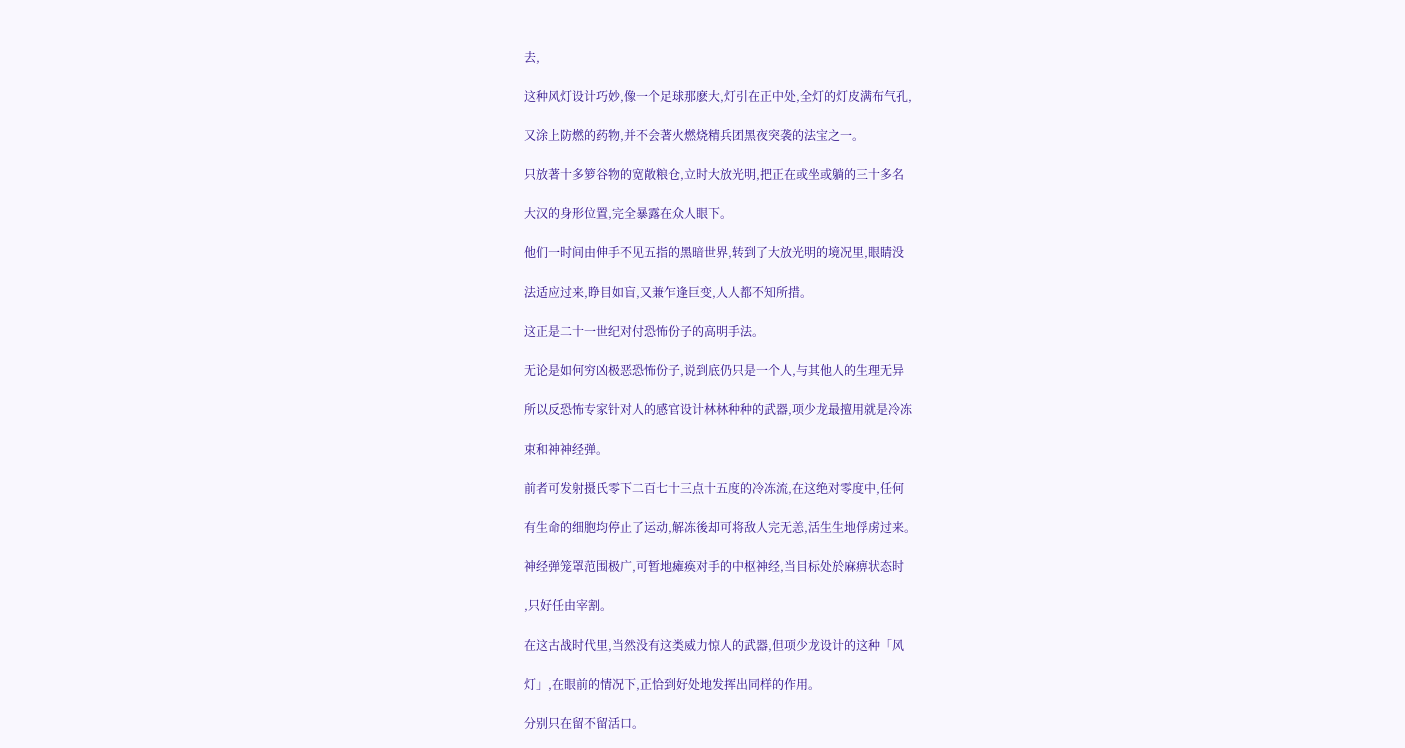去,

这种风灯设计巧妙,像一个足球那麽大,灯引在正中处,全灯的灯皮满布气孔,

又涂上防燃的药物,并不会著火燃烧精兵团黑夜突袭的法宝之一。

只放著十多箩谷物的宽敞粮仓,立时大放光明,把正在或坐或躺的三十多名

大汉的身形位置,完全暴露在众人眼下。

他们一时间由伸手不见五指的黑暗世界,转到了大放光明的境况里,眼睛没

法适应过来,睁目如盲,又兼乍逢巨变,人人都不知所措。

这正是二十一世纪对付恐怖份子的高明手法。

无论是如何穷凶极恶恐怖份子,说到底仍只是一个人,与其他人的生理无异

所以反恐怖专家针对人的感官设计林林种种的武器,项少龙最擅用就是冷冻

束和神神经弹。

前者可发射摄氏零下二百七十三点十五度的冷冻流,在这绝对零度中,任何

有生命的细胞均停止了运动,解冻後却可将敌人完无恙,活生生地俘虏过来。

神经弹笼罩范围极广,可暂地瘫痪对手的中枢神经,当目标处於麻痹状态时

,只好任由宰割。

在这古战时代里,当然没有这类威力惊人的武器,但项少龙设计的这种「风

灯」,在眼前的情况下,正恰到好处地发挥出同样的作用。

分别只在留不留活口。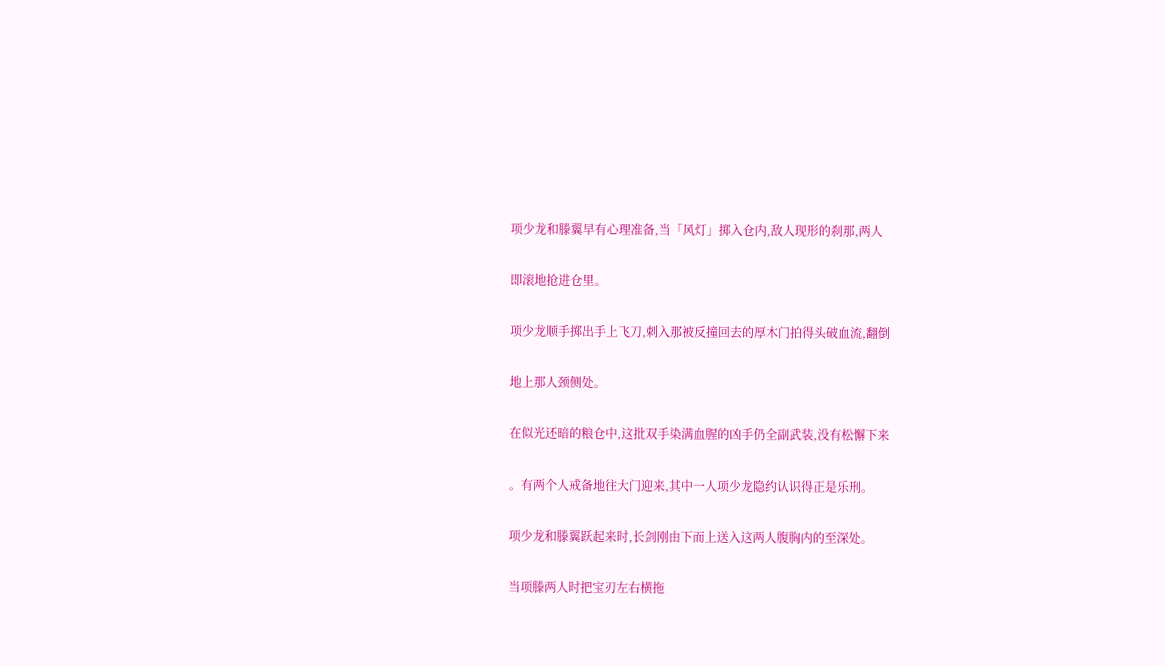项少龙和滕翼早有心理准备,当「风灯」掷入仓内,敌人现形的刹那,两人

即滚地抢进仓里。

项少龙顺手掷出手上飞刀,刺入那被反撞回去的厚木门拍得头破血流,翻倒

地上那人颈侧处。

在似光还暗的粮仓中,这批双手染满血腥的凶手仍全副武装,没有松懈下来

。有两个人戒备地往大门迎来,其中一人项少龙隐约认识得正是乐刑。

项少龙和滕翼跃起来时,长剑刚由下而上送入这两人腹胸内的至深处。

当项滕两人时把宝刃左右横拖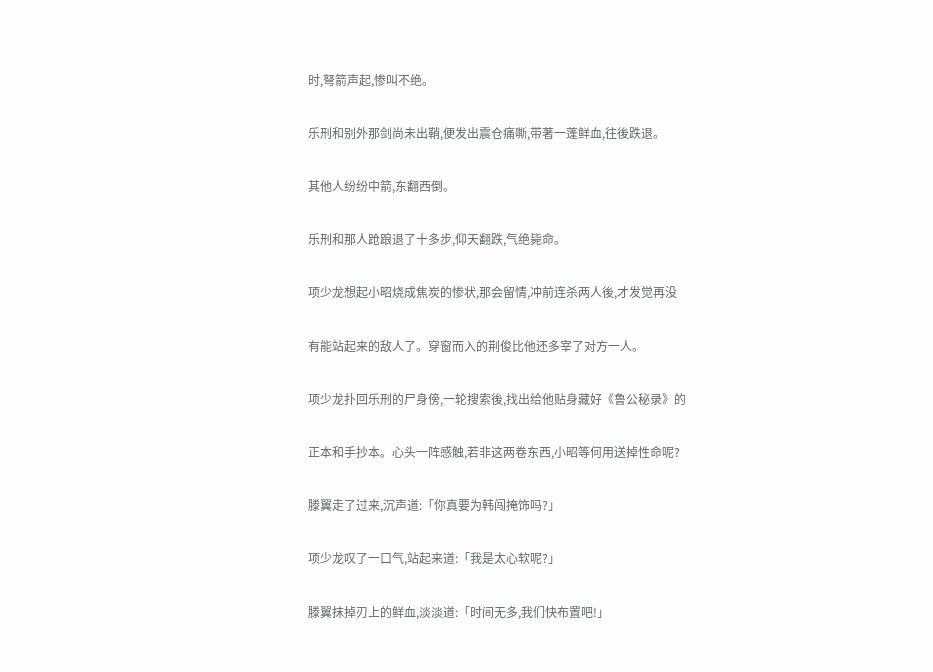时,弩箭声起,惨叫不绝。

乐刑和别外那剑尚未出鞘,便发出震仓痛嘶,带著一蓬鲜血,往後跌退。

其他人纷纷中箭,东翻西倒。

乐刑和那人跄踉退了十多步,仰天翻跌,气绝毙命。

项少龙想起小昭烧成焦炭的惨状,那会留情,冲前连杀两人後,才发觉再没

有能站起来的敌人了。穿窗而入的荆俊比他还多宰了对方一人。

项少龙扑回乐刑的尸身傍,一轮搜索後,找出给他贴身藏好《鲁公秘录》的

正本和手抄本。心头一阵感触,若非这两卷东西,小昭等何用送掉性命呢?

滕翼走了过来,沉声道:「你真要为韩闯掩饰吗?」

项少龙叹了一口气,站起来道:「我是太心软呢?」

滕翼抹掉刃上的鲜血,淡淡道:「时间无多,我们快布置吧!」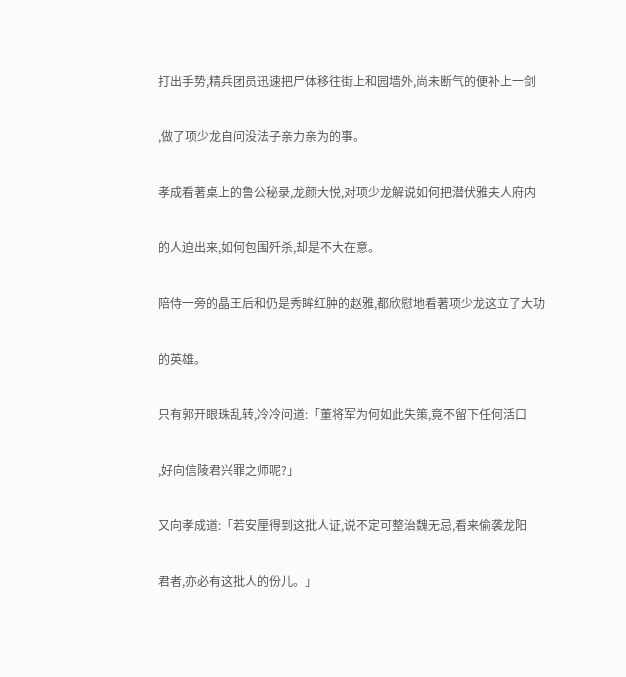打出手势,精兵团员迅速把尸体移往街上和园墙外,尚未断气的便补上一剑

,做了项少龙自问没法子亲力亲为的事。

孝成看著桌上的鲁公秘录,龙颜大悦,对项少龙解说如何把潜伏雅夫人府内

的人迫出来,如何包围歼杀,却是不大在意。

陪侍一旁的晶王后和仍是秀眸红肿的赵雅,都欣慰地看著项少龙这立了大功

的英雄。

只有郭开眼珠乱转,冷冷问道:「董将军为何如此失策,竟不留下任何活口

,好向信陵君兴罪之师呢?」

又向孝成道:「若安厘得到这批人证,说不定可整治魏无忌,看来偷袭龙阳

君者,亦必有这批人的份儿。」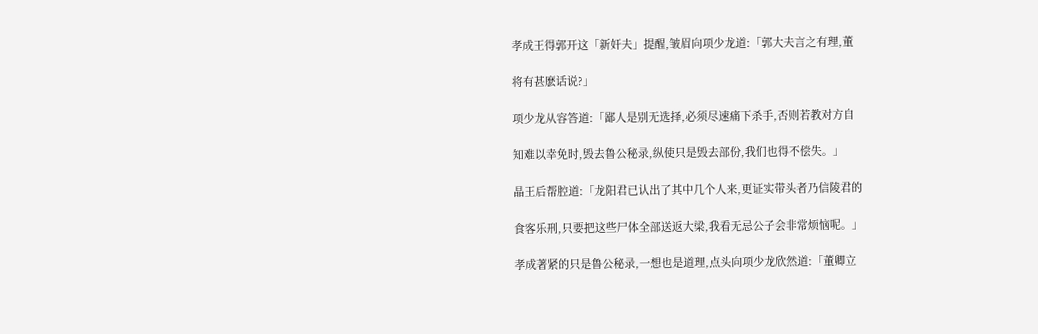孝成王得郭开这「新奸夫」提醒,皱眉向项少龙道:「郭大夫言之有理,董

将有甚麽话说?」

项少龙从容答道:「鄙人是别无选择,必须尽速痛下杀手,否则若教对方自

知难以幸免时,毁去鲁公秘录,纵使只是毁去部份,我们也得不偿失。」

晶王后帮腔道:「龙阳君已认出了其中几个人来,更证实带头者乃信陵君的

食客乐刑,只要把这些尸体全部送返大梁,我看无忌公子会非常烦恼呢。」

孝成著紧的只是鲁公秘录,一想也是道理,点头向项少龙欣然道:「董卿立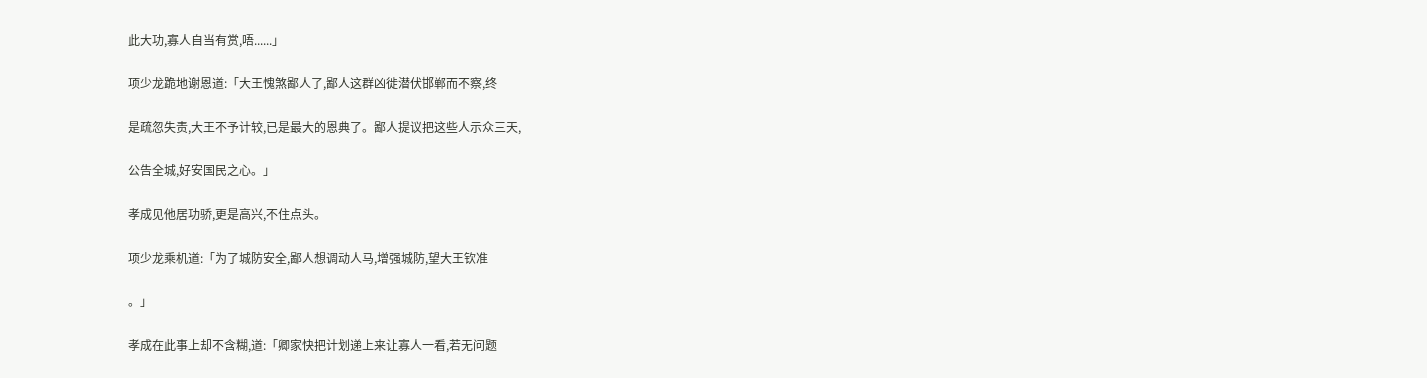此大功,寡人自当有赏,唔......」

项少龙跪地谢恩道:「大王愧煞鄙人了,鄙人这群凶徙潜伏邯郸而不察,终

是疏忽失责,大王不予计较,已是最大的恩典了。鄙人提议把这些人示众三天,

公告全城,好安国民之心。」

孝成见他居功骄,更是高兴,不住点头。

项少龙乘机道:「为了城防安全,鄙人想调动人马,增强城防,望大王钦准

。」

孝成在此事上却不含糊,道:「卿家快把计划递上来让寡人一看,若无问题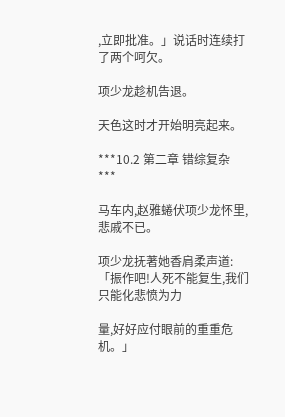,立即批准。」说话时连续打了两个呵欠。

项少龙趁机告退。

天色这时才开始明亮起来。

***10.2 第二章 错综复杂 ***

马车内,赵雅蜷伏项少龙怀里,悲戚不已。

项少龙抚著她香肩柔声道:「振作吧!人死不能复生,我们只能化悲愤为力

量,好好应付眼前的重重危机。」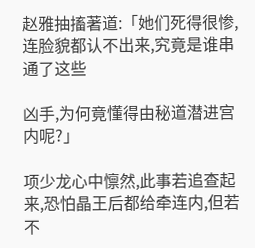赵雅抽搐著道:「她们死得很惨,连脸貌都认不出来,究竟是谁串通了这些

凶手,为何竟懂得由秘道潜进宫内呢?」

项少龙心中懔然,此事若追查起来,恐怕晶王后都给牵连内,但若不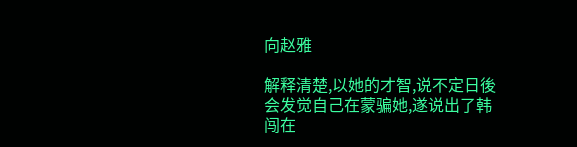向赵雅

解释清楚,以她的才智,说不定日後会发觉自己在蒙骗她,遂说出了韩闯在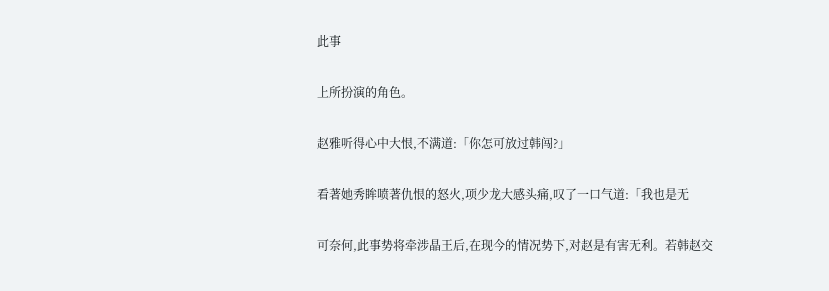此事

上所扮演的角色。

赵雅听得心中大恨,不满道:「你怎可放过韩闯?」

看著她秀眸喷著仇恨的怒火,项少龙大感头痛,叹了一口气道:「我也是无

可奈何,此事势将牵涉晶王后,在现今的情况势下,对赵是有害无利。若韩赵交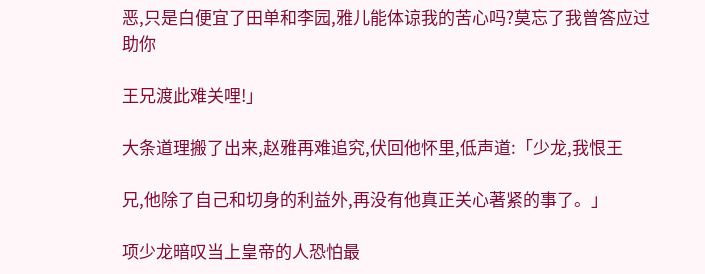恶,只是白便宜了田单和李园,雅儿能体谅我的苦心吗?莫忘了我曾答应过助你

王兄渡此难关哩!」

大条道理搬了出来,赵雅再难追究,伏回他怀里,低声道:「少龙,我恨王

兄,他除了自己和切身的利益外,再没有他真正关心著紧的事了。」

项少龙暗叹当上皇帝的人恐怕最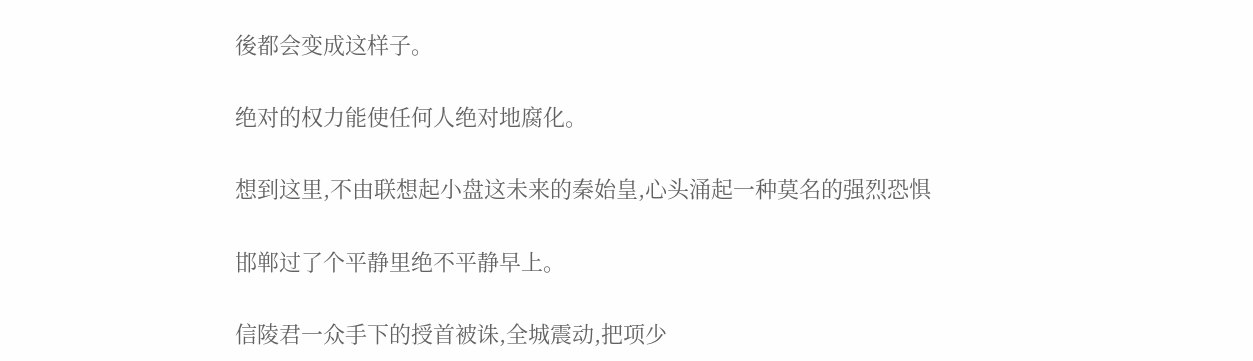後都会变成这样子。

绝对的权力能使任何人绝对地腐化。

想到这里,不由联想起小盘这未来的秦始皇,心头涌起一种莫名的强烈恐惧

邯郸过了个平静里绝不平静早上。

信陵君一众手下的授首被诛,全城震动,把项少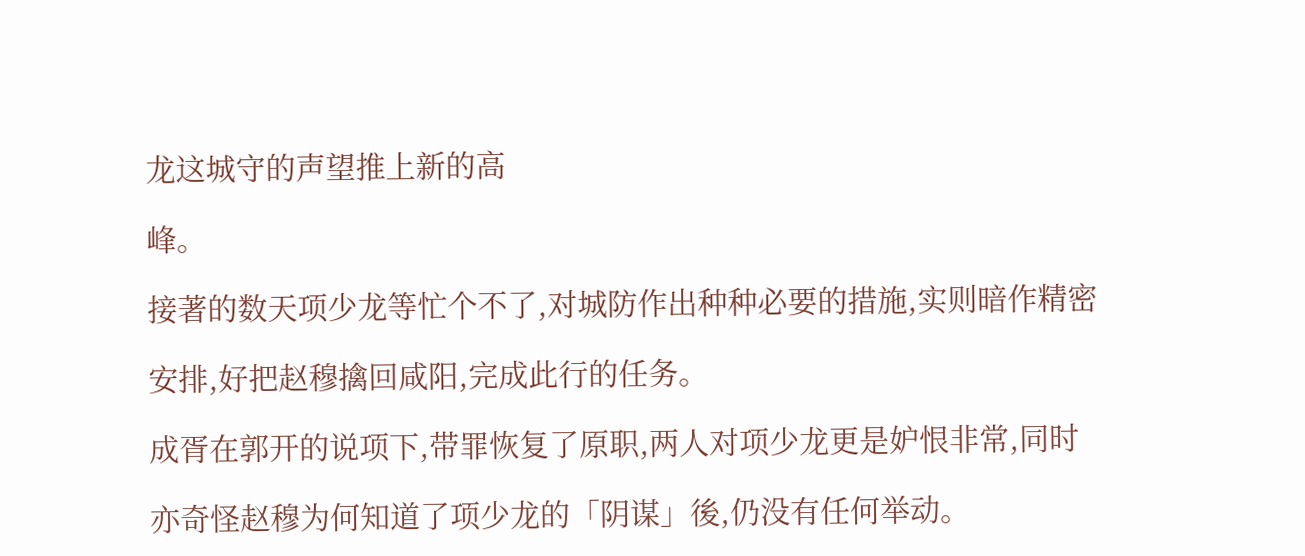龙这城守的声望推上新的高

峰。

接著的数天项少龙等忙个不了,对城防作出种种必要的措施,实则暗作精密

安排,好把赵穆擒回咸阳,完成此行的任务。

成胥在郭开的说项下,带罪恢复了原职,两人对项少龙更是妒恨非常,同时

亦奇怪赵穆为何知道了项少龙的「阴谋」後,仍没有任何举动。